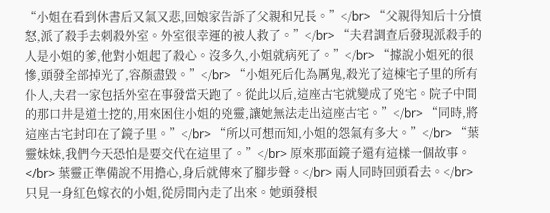“小姐在看到休書后又氣又悲,回娘家告訴了父親和兄長。”</br> “父親得知后十分憤怒,派了殺手去刺殺外室。外室很幸運的被人救了。”</br> “夫君調查后發現派殺手的人是小姐的爹,他對小姐起了殺心。沒多久,小姐就病死了。”</br> “據說小姐死的很慘,頭發全部掉光了,容顏盡毀。”</br> “小姐死后化為厲鬼,殺光了這棟宅子里的所有仆人,夫君一家包括外室在事發當天跑了。從此以后,這座古宅就變成了兇宅。院子中間的那口井是道士挖的,用來困住小姐的兇靈,讓她無法走出這座古宅。”</br> “同時,將這座古宅封印在了鏡子里。”</br> “所以可想而知,小姐的怨氣有多大。”</br> “葉靈妹妹,我們今天恐怕是要交代在這里了。”</br> 原來那面鏡子還有這樣一個故事。</br> 葉靈正準備說不用擔心,身后就傳來了腳步聲。</br> 兩人同時回頭看去。</br> 只見一身紅色嫁衣的小姐,從房間內走了出來。她頭發根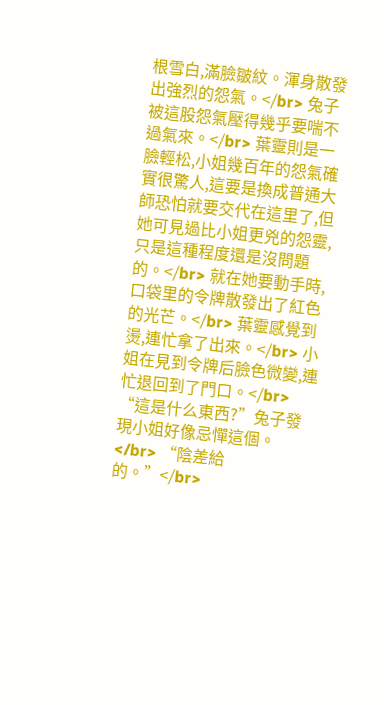根雪白,滿臉皺紋。渾身散發出強烈的怨氣。</br> 兔子被這股怨氣壓得幾乎要喘不過氣來。</br> 葉靈則是一臉輕松,小姐幾百年的怨氣確實很驚人,這要是換成普通大師恐怕就要交代在這里了,但她可見過比小姐更兇的怨靈,只是這種程度還是沒問題的。</br> 就在她要動手時,口袋里的令牌散發出了紅色的光芒。</br> 葉靈感覺到燙,連忙拿了出來。</br> 小姐在見到令牌后臉色微變,連忙退回到了門口。</br> “這是什么東西?”兔子發現小姐好像忌憚這個。</br> “陰差給的。”</br>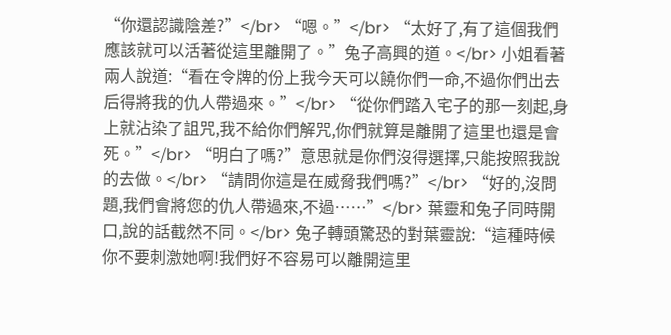“你還認識陰差?”</br> “嗯。”</br> “太好了,有了這個我們應該就可以活著從這里離開了。”兔子高興的道。</br> 小姐看著兩人說道:“看在令牌的份上我今天可以饒你們一命,不過你們出去后得將我的仇人帶過來。”</br> “從你們踏入宅子的那一刻起,身上就沾染了詛咒,我不給你們解咒,你們就算是離開了這里也還是會死。”</br> “明白了嗎?”意思就是你們沒得選擇,只能按照我說的去做。</br> “請問你這是在威脅我們嗎?”</br> “好的,沒問題,我們會將您的仇人帶過來,不過……”</br> 葉靈和兔子同時開口,說的話截然不同。</br> 兔子轉頭驚恐的對葉靈說:“這種時候你不要刺激她啊!我們好不容易可以離開這里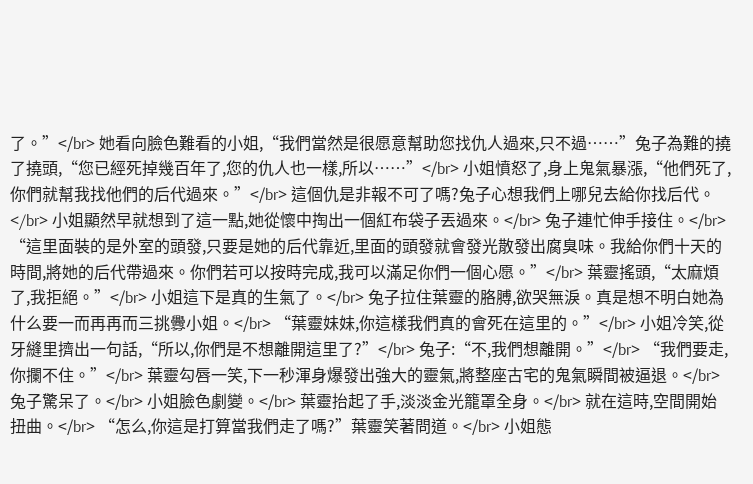了。”</br> 她看向臉色難看的小姐,“我們當然是很愿意幫助您找仇人過來,只不過……”兔子為難的撓了撓頭,“您已經死掉幾百年了,您的仇人也一樣,所以……”</br> 小姐憤怒了,身上鬼氣暴漲,“他們死了,你們就幫我找他們的后代過來。”</br> 這個仇是非報不可了嗎?兔子心想我們上哪兒去給你找后代。</br> 小姐顯然早就想到了這一點,她從懷中掏出一個紅布袋子丟過來。</br> 兔子連忙伸手接住。</br> “這里面裝的是外室的頭發,只要是她的后代靠近,里面的頭發就會發光散發出腐臭味。我給你們十天的時間,將她的后代帶過來。你們若可以按時完成,我可以滿足你們一個心愿。”</br> 葉靈搖頭,“太麻煩了,我拒絕。”</br> 小姐這下是真的生氣了。</br> 兔子拉住葉靈的胳膊,欲哭無淚。真是想不明白她為什么要一而再再而三挑釁小姐。</br> “葉靈妹妹,你這樣我們真的會死在這里的。”</br> 小姐冷笑,從牙縫里擠出一句話,“所以,你們是不想離開這里了?”</br> 兔子:“不,我們想離開。”</br> “我們要走,你攔不住。”</br> 葉靈勾唇一笑,下一秒渾身爆發出強大的靈氣,將整座古宅的鬼氣瞬間被逼退。</br> 兔子驚呆了。</br> 小姐臉色劇變。</br> 葉靈抬起了手,淡淡金光籠罩全身。</br> 就在這時,空間開始扭曲。</br> “怎么,你這是打算當我們走了嗎?”葉靈笑著問道。</br> 小姐態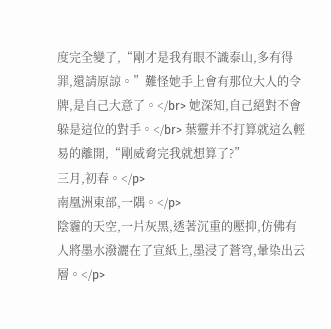度完全變了,“剛才是我有眼不識泰山,多有得罪,還請原諒。”難怪她手上會有那位大人的令牌,是自己大意了。</br> 她深知,自己絕對不會躲是這位的對手。</br> 葉靈并不打算就這么輕易的離開,“剛威脅完我就想算了?”
三月,初春。</p>
南凰洲東部,一隅。</p>
陰霾的天空,一片灰黑,透著沉重的壓抑,仿佛有人將墨水潑灑在了宣紙上,墨浸了蒼穹,暈染出云層。</p>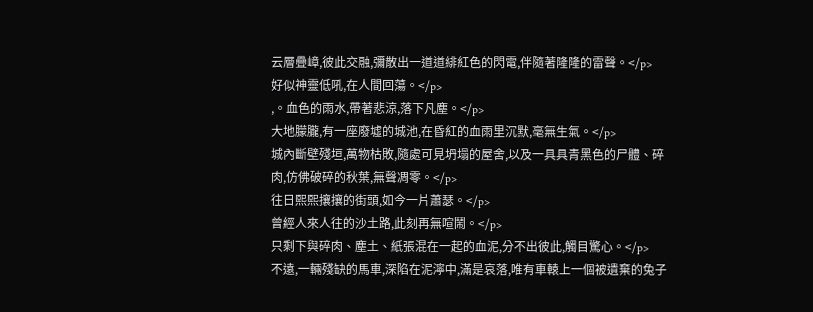云層疊嶂,彼此交融,彌散出一道道緋紅色的閃電,伴隨著隆隆的雷聲。</p>
好似神靈低吼,在人間回蕩。</p>
,。血色的雨水,帶著悲涼,落下凡塵。</p>
大地朦朧,有一座廢墟的城池,在昏紅的血雨里沉默,毫無生氣。</p>
城內斷壁殘垣,萬物枯敗,隨處可見坍塌的屋舍,以及一具具青黑色的尸體、碎肉,仿佛破碎的秋葉,無聲凋零。</p>
往日熙熙攘攘的街頭,如今一片蕭瑟。</p>
曾經人來人往的沙土路,此刻再無喧鬧。</p>
只剩下與碎肉、塵土、紙張混在一起的血泥,分不出彼此,觸目驚心。</p>
不遠,一輛殘缺的馬車,深陷在泥濘中,滿是哀落,唯有車轅上一個被遺棄的兔子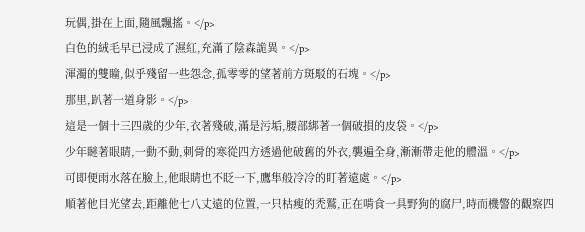玩偶,掛在上面,隨風飄搖。</p>
白色的絨毛早已浸成了濕紅,充滿了陰森詭異。</p>
渾濁的雙瞳,似乎殘留一些怨念,孤零零的望著前方斑駁的石塊。</p>
那里,趴著一道身影。</p>
這是一個十三四歲的少年,衣著殘破,滿是污垢,腰部綁著一個破損的皮袋。</p>
少年瞇著眼睛,一動不動,刺骨的寒從四方透過他破舊的外衣,襲遍全身,漸漸帶走他的體溫。</p>
可即便雨水落在臉上,他眼睛也不眨一下,鷹隼般冷冷的盯著遠處。</p>
順著他目光望去,距離他七八丈遠的位置,一只枯瘦的禿鷲,正在啃食一具野狗的腐尸,時而機警的觀察四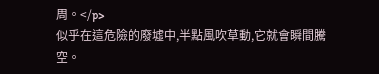周。</p>
似乎在這危險的廢墟中,半點風吹草動,它就會瞬間騰空。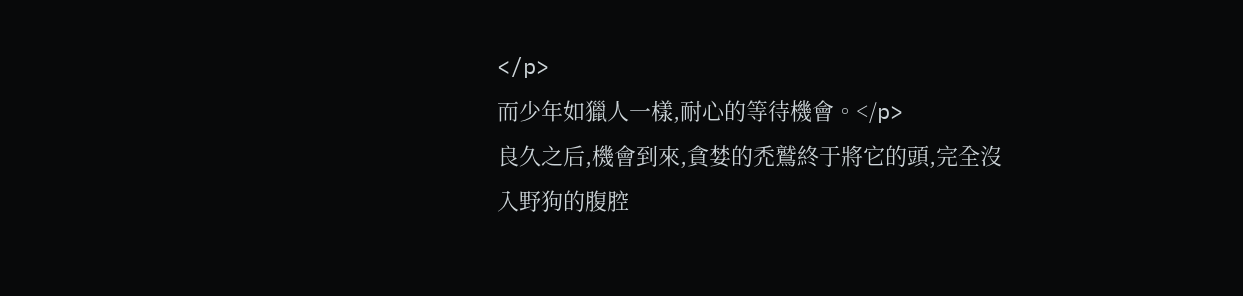</p>
而少年如獵人一樣,耐心的等待機會。</p>
良久之后,機會到來,貪婪的禿鷲終于將它的頭,完全沒入野狗的腹腔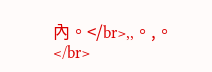內。</br>,,。,。</br>